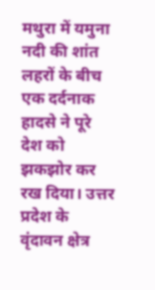मथुरा में यमुना नदी की शांत लहरों के बीच एक दर्दनाक हादसे ने पूरे देश को झकझोर कर रख दिया। उत्तर प्रदेश के वृंदावन क्षेत्र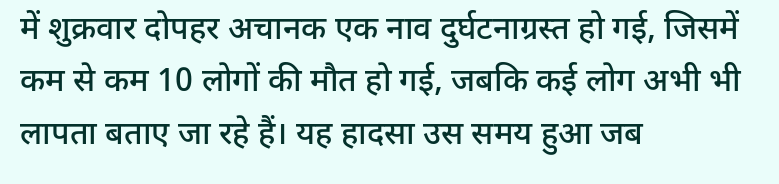में शुक्रवार दोपहर अचानक एक नाव दुर्घटनाग्रस्त हो गई, जिसमें कम से कम 10 लोगों की मौत हो गई, जबकि कई लोग अभी भी लापता बताए जा रहे हैं। यह हादसा उस समय हुआ जब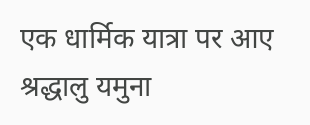एक धार्मिक यात्रा पर आए श्रद्धालु यमुना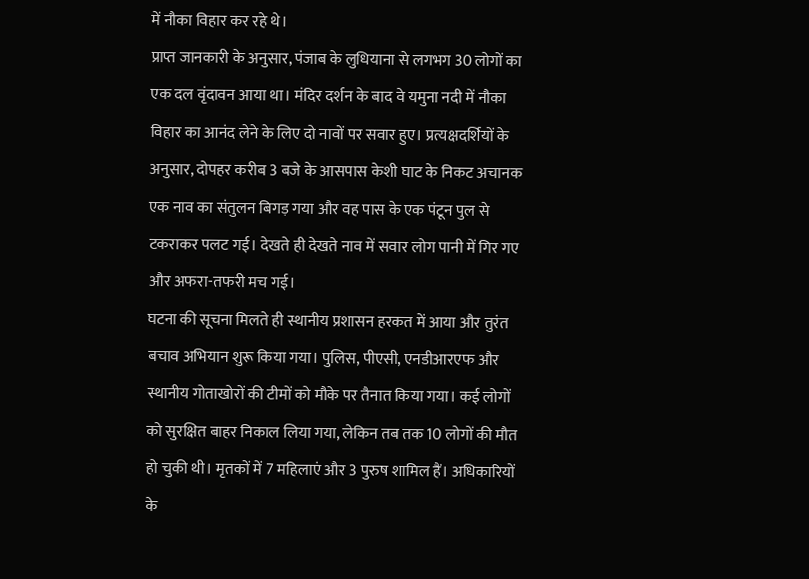में नौका विहार कर रहे थे।
प्राप्त जानकारी के अनुसार, पंजाब के लुधियाना से लगभग 30 लोगों का एक दल वृंदावन आया था। मंदिर दर्शन के बाद वे यमुना नदी में नौका विहार का आनंद लेने के लिए दो नावों पर सवार हुए। प्रत्यक्षदर्शियों के अनुसार, दोपहर करीब 3 बजे के आसपास केशी घाट के निकट अचानक एक नाव का संतुलन बिगड़ गया और वह पास के एक पंटून पुल से टकराकर पलट गई। देखते ही देखते नाव में सवार लोग पानी में गिर गए और अफरा-तफरी मच गई।
घटना की सूचना मिलते ही स्थानीय प्रशासन हरकत में आया और तुरंत बचाव अभियान शुरू किया गया। पुलिस, पीएसी, एनडीआरएफ और स्थानीय गोताखोरों की टीमों को मौके पर तैनात किया गया। कई लोगों को सुरक्षित बाहर निकाल लिया गया, लेकिन तब तक 10 लोगों की मौत हो चुकी थी। मृतकों में 7 महिलाएं और 3 पुरुष शामिल हैं। अधिकारियों के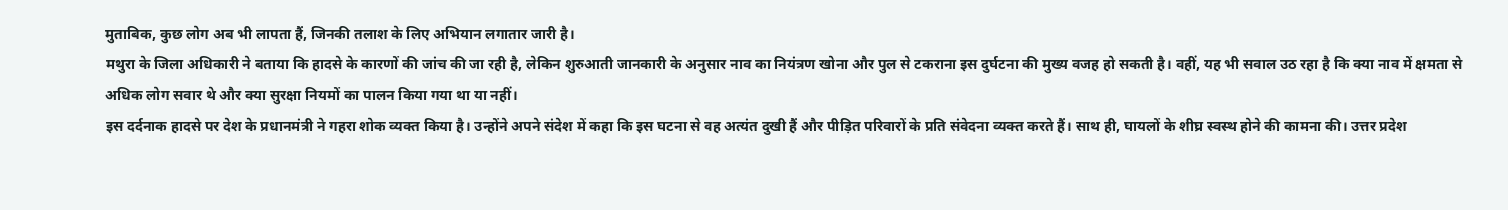मुताबिक, कुछ लोग अब भी लापता हैं, जिनकी तलाश के लिए अभियान लगातार जारी है।
मथुरा के जिला अधिकारी ने बताया कि हादसे के कारणों की जांच की जा रही है, लेकिन शुरुआती जानकारी के अनुसार नाव का नियंत्रण खोना और पुल से टकराना इस दुर्घटना की मुख्य वजह हो सकती है। वहीं, यह भी सवाल उठ रहा है कि क्या नाव में क्षमता से अधिक लोग सवार थे और क्या सुरक्षा नियमों का पालन किया गया था या नहीं।
इस दर्दनाक हादसे पर देश के प्रधानमंत्री ने गहरा शोक व्यक्त किया है। उन्होंने अपने संदेश में कहा कि इस घटना से वह अत्यंत दुखी हैं और पीड़ित परिवारों के प्रति संवेदना व्यक्त करते हैं। साथ ही, घायलों के शीघ्र स्वस्थ होने की कामना की। उत्तर प्रदेश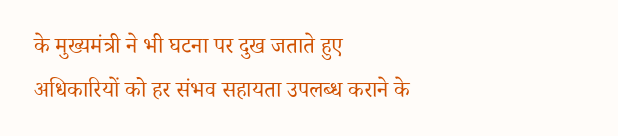के मुख्यमंत्री ने भी घटना पर दुख जताते हुए अधिकारियों को हर संभव सहायता उपलब्ध कराने के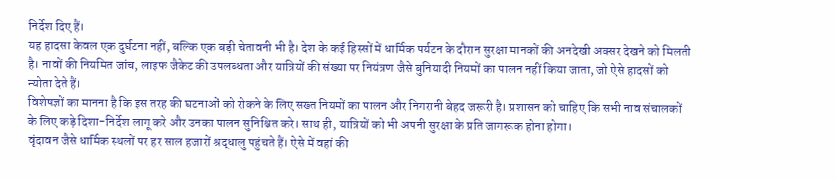निर्देश दिए हैं।
यह हादसा केवल एक दुर्घटना नहीं, बल्कि एक बड़ी चेतावनी भी है। देश के कई हिस्सों में धार्मिक पर्यटन के दौरान सुरक्षा मानकों की अनदेखी अक्सर देखने को मिलती है। नावों की नियमित जांच, लाइफ जैकेट की उपलब्धता और यात्रियों की संख्या पर नियंत्रण जैसे बुनियादी नियमों का पालन नहीं किया जाता, जो ऐसे हादसों को न्योता देते हैं।
विशेषज्ञों का मानना है कि इस तरह की घटनाओं को रोकने के लिए सख्त नियमों का पालन और निगरानी बेहद जरूरी है। प्रशासन को चाहिए कि सभी नाव संचालकों के लिए कड़े दिशा-निर्देश लागू करे और उनका पालन सुनिश्चित करे। साथ ही, यात्रियों को भी अपनी सुरक्षा के प्रति जागरूक होना होगा।
वृंदावन जैसे धार्मिक स्थलों पर हर साल हजारों श्रद्धालु पहुंचते हैं। ऐसे में वहां की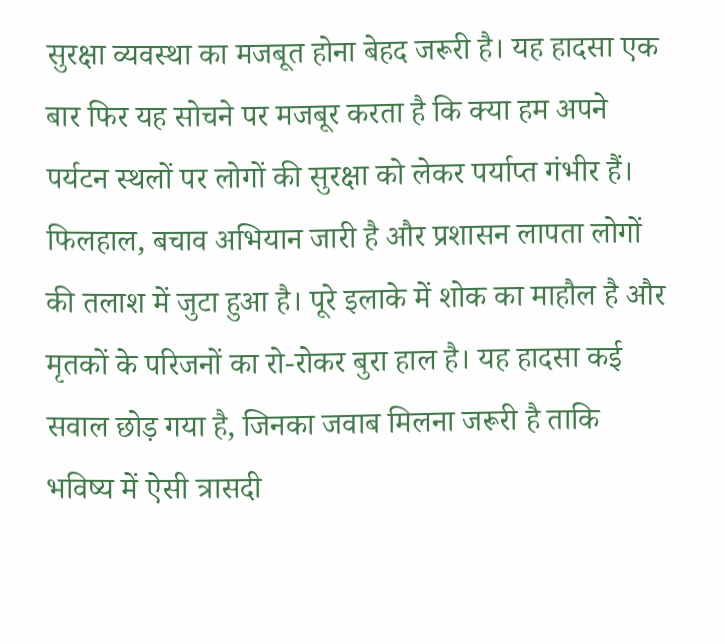सुरक्षा व्यवस्था का मजबूत होना बेहद जरूरी है। यह हादसा एक बार फिर यह सोचने पर मजबूर करता है कि क्या हम अपने पर्यटन स्थलों पर लोगों की सुरक्षा को लेकर पर्याप्त गंभीर हैं।
फिलहाल, बचाव अभियान जारी है और प्रशासन लापता लोगों की तलाश में जुटा हुआ है। पूरे इलाके में शोक का माहौल है और मृतकों के परिजनों का रो-रोकर बुरा हाल है। यह हादसा कई सवाल छोड़ गया है, जिनका जवाब मिलना जरूरी है ताकि भविष्य में ऐसी त्रासदी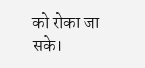को रोका जा सके।